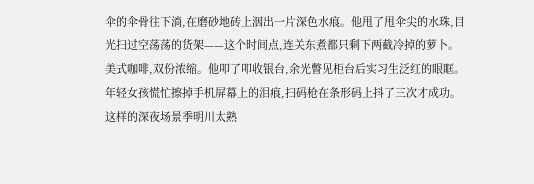伞的伞骨往下淌,在磨砂地砖上洇出一片深色水痕。他甩了甩伞尖的水珠,目光扫过空荡荡的货架——这个时间点,连关东煮都只剩下两截冷掉的萝卜。 美式咖啡,双份浓缩。他叩了叩收银台,余光瞥见柜台后实习生泛红的眼眶。年轻女孩慌忙擦掉手机屏幕上的泪痕,扫码枪在条形码上抖了三次才成功。 这样的深夜场景季明川太熟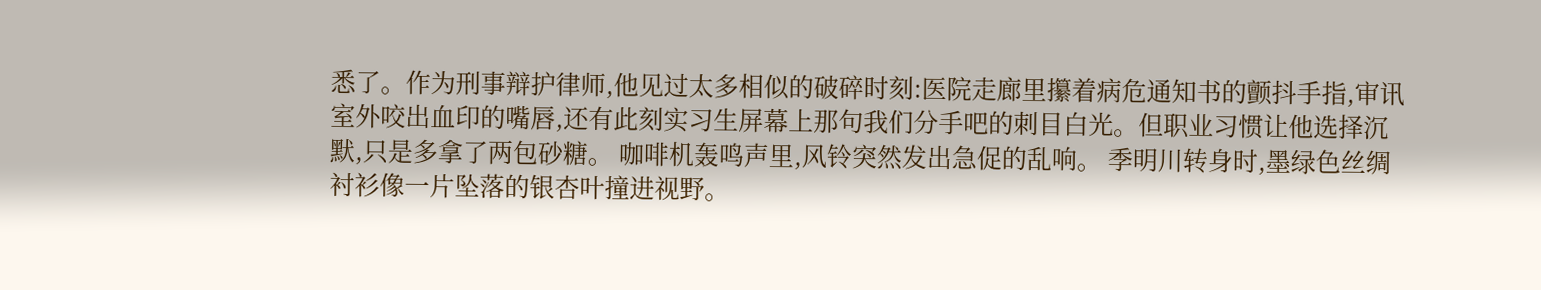悉了。作为刑事辩护律师,他见过太多相似的破碎时刻:医院走廊里攥着病危通知书的颤抖手指,审讯室外咬出血印的嘴唇,还有此刻实习生屏幕上那句我们分手吧的刺目白光。但职业习惯让他选择沉默,只是多拿了两包砂糖。 咖啡机轰鸣声里,风铃突然发出急促的乱响。 季明川转身时,墨绿色丝绸衬衫像一片坠落的银杏叶撞进视野。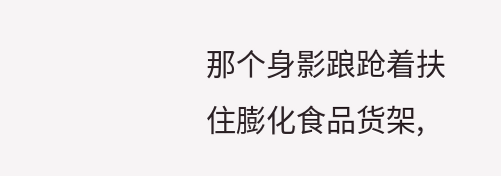那个身影踉跄着扶住膨化食品货架,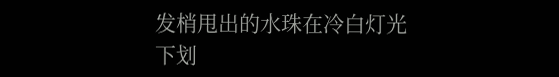发梢甩出的水珠在冷白灯光下划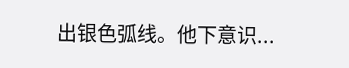出银色弧线。他下意识...